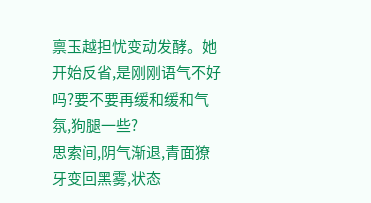禀玉越担忧变动发酵。她开始反省,是刚刚语气不好吗?要不要再缓和缓和气氛,狗腿一些?
思索间,阴气渐退,青面獠牙变回黑雾,状态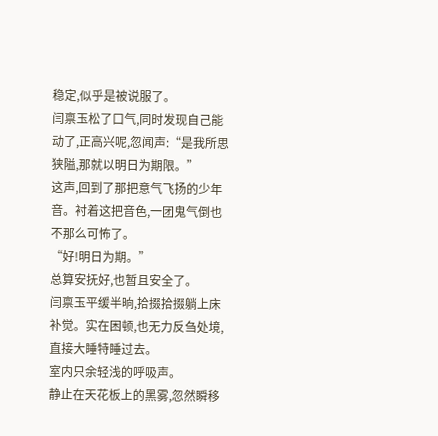稳定,似乎是被说服了。
闫禀玉松了口气,同时发现自己能动了,正高兴呢,忽闻声:“是我所思狭隘,那就以明日为期限。”
这声,回到了那把意气飞扬的少年音。衬着这把音色,一团鬼气倒也不那么可怖了。
“好!明日为期。”
总算安抚好,也暂且安全了。
闫禀玉平缓半晌,拾掇拾掇躺上床补觉。实在困顿,也无力反刍处境,直接大睡特睡过去。
室内只余轻浅的呼吸声。
静止在天花板上的黑雾,忽然瞬移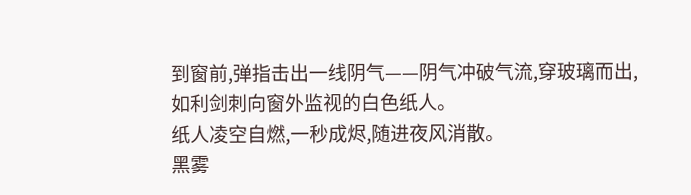到窗前,弹指击出一线阴气——阴气冲破气流,穿玻璃而出,如利剑刺向窗外监视的白色纸人。
纸人凌空自燃,一秒成烬,随进夜风消散。
黑雾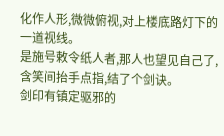化作人形,微微俯视,对上楼底路灯下的一道视线。
是施号敕令纸人者,那人也望见自己了,含笑间抬手点指,结了个剑诀。
剑印有镇定驱邪的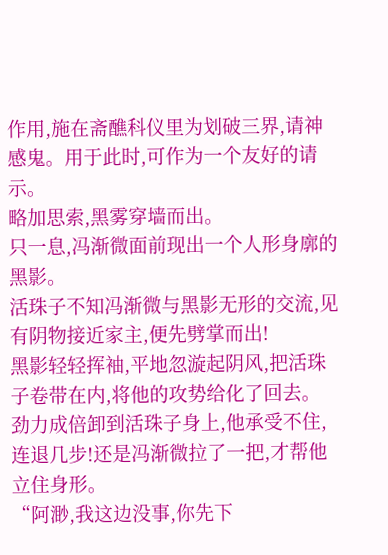作用,施在斋醮科仪里为划破三界,请神感鬼。用于此时,可作为一个友好的请示。
略加思索,黑雾穿墙而出。
只一息,冯渐微面前现出一个人形身廓的黑影。
活珠子不知冯渐微与黑影无形的交流,见有阴物接近家主,便先劈掌而出!
黑影轻轻挥袖,平地忽漩起阴风,把活珠子卷带在内,将他的攻势给化了回去。
劲力成倍卸到活珠子身上,他承受不住,连退几步!还是冯渐微拉了一把,才帮他立住身形。
“阿渺,我这边没事,你先下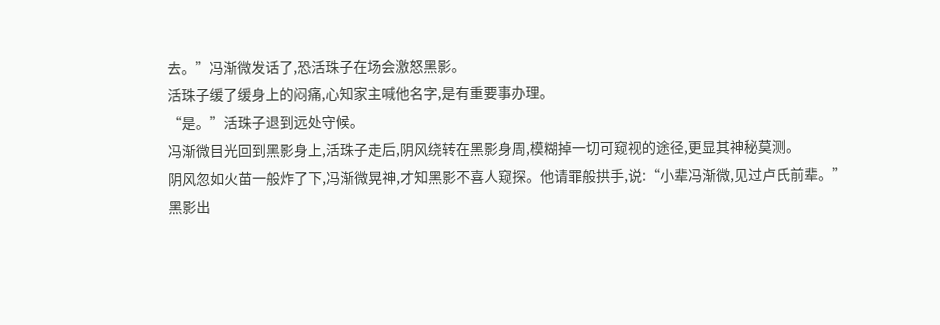去。”冯渐微发话了,恐活珠子在场会激怒黑影。
活珠子缓了缓身上的闷痛,心知家主喊他名字,是有重要事办理。
“是。”活珠子退到远处守候。
冯渐微目光回到黑影身上,活珠子走后,阴风绕转在黑影身周,模糊掉一切可窥视的途径,更显其神秘莫测。
阴风忽如火苗一般炸了下,冯渐微晃神,才知黑影不喜人窥探。他请罪般拱手,说:“小辈冯渐微,见过卢氏前辈。”
黑影出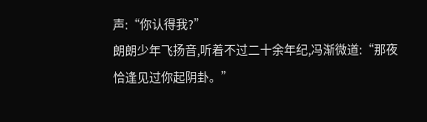声:“你认得我?”
朗朗少年飞扬音,听着不过二十余年纪,冯渐微道:“那夜恰逢见过你起阴卦。”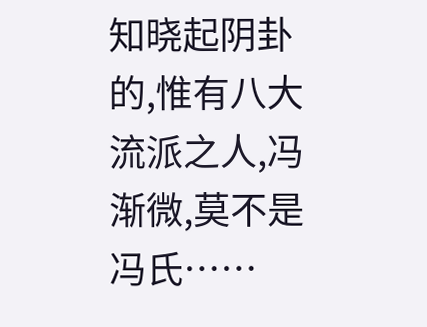知晓起阴卦的,惟有八大流派之人,冯渐微,莫不是冯氏……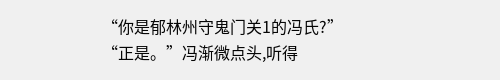“你是郁林州守鬼门关1的冯氏?”
“正是。”冯渐微点头,听得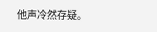他声冷然存疑。